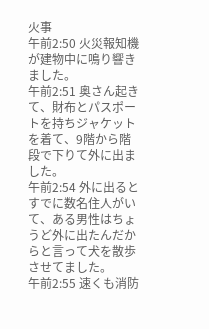火事
午前2:50 火災報知機が建物中に鳴り響きました。
午前2:51 奥さん起きて、財布とパスポートを持ちジャケットを着て、9階から階段で下りて外に出ました。
午前2:54 外に出るとすでに数名住人がいて、ある男性はちょうど外に出たんだからと言って犬を散歩させてました。
午前2:55 速くも消防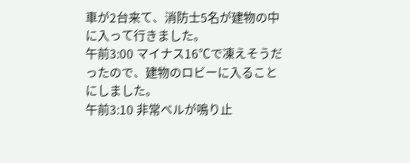車が2台来て、消防士5名が建物の中に入って行きました。
午前3:00 マイナス16℃で凍えそうだったので、建物のロビーに入ることにしました。
午前3:10 非常ベルが鳴り止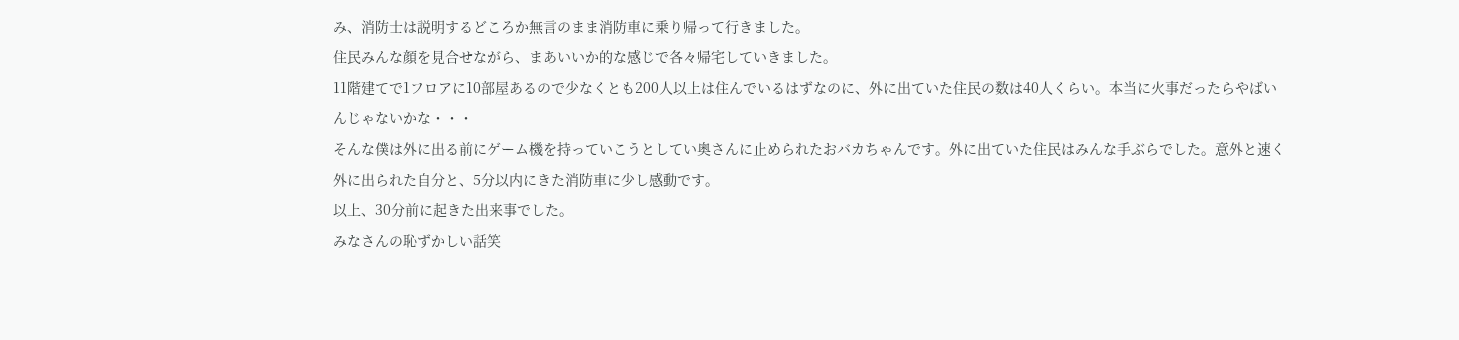み、消防士は説明するどころか無言のまま消防車に乗り帰って行きました。
住民みんな顔を見合せながら、まあいいか的な感じで各々帰宅していきました。
11階建てで1フロアに10部屋あるので少なくとも200人以上は住んでいるはずなのに、外に出ていた住民の数は40人くらい。本当に火事だったらやばいんじゃないかな・・・
そんな僕は外に出る前にゲーム機を持っていこうとしてい奥さんに止められたおバカちゃんです。外に出ていた住民はみんな手ぶらでした。意外と速く外に出られた自分と、5分以内にきた消防車に少し感動です。
以上、30分前に起きた出来事でした。
みなさんの恥ずかしい話笑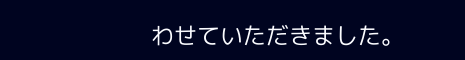わせていただきました。